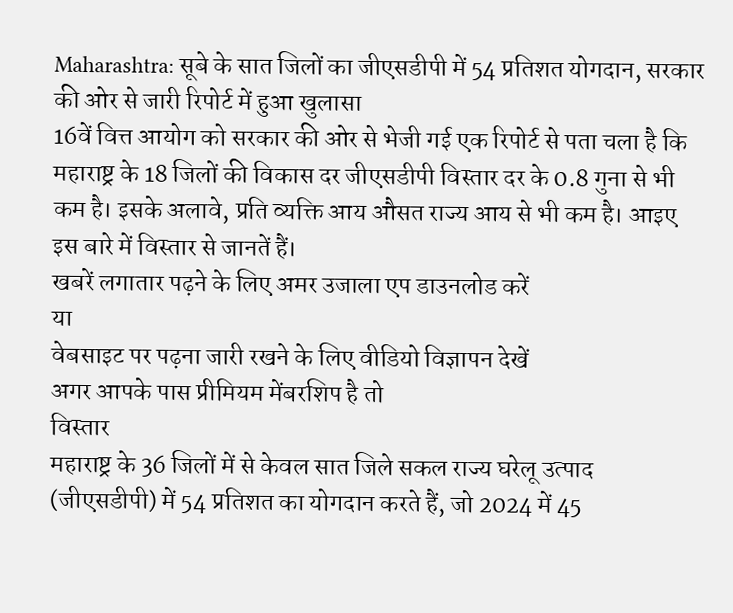Maharashtra: सूबे के सात जिलों का जीएसडीपी में 54 प्रतिशत योगदान, सरकार की ओर से जारी रिपोर्ट में हुआ खुलासा
16वें वित्त आयोग को सरकार की ओर से भेजी गई एक रिपोर्ट से पता चला है कि महाराष्ट्र के 18 जिलों की विकास दर जीएसडीपी विस्तार दर के 0.8 गुना से भी कम है। इसके अलावे, प्रति व्यक्ति आय औसत राज्य आय से भी कम है। आइए इस बारे में विस्तार से जानतें हैं।
खबरें लगातार पढ़ने के लिए अमर उजाला एप डाउनलोड करें
या
वेबसाइट पर पढ़ना जारी रखने के लिए वीडियो विज्ञापन देखें
अगर आपके पास प्रीमियम मेंबरशिप है तो
विस्तार
महाराष्ट्र के 36 जिलों में से केवल सात जिले सकल राज्य घरेलू उत्पाद (जीएसडीपी) में 54 प्रतिशत का योगदान करते हैं, जो 2024 में 45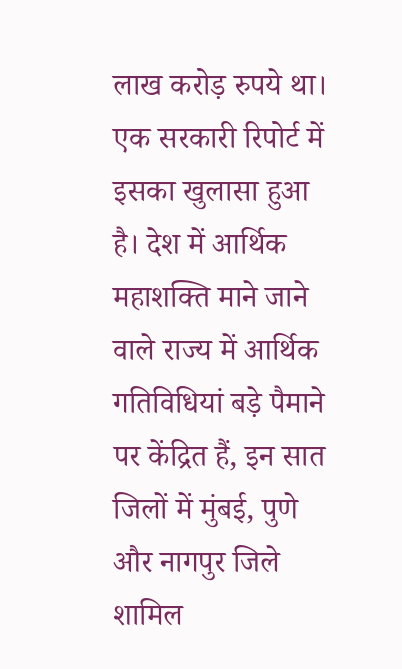लाख करोड़ रुपये था। एक सरकारी रिपोर्ट में इसका खुलासा हुआ है। देश में आर्थिक महाशक्ति माने जाने वाले राज्य में आर्थिक गतिविधियां बड़े पैमाने पर केंद्रित हैं, इन सात जिलों में मुंबई, पुणे और नागपुर जिले शामिल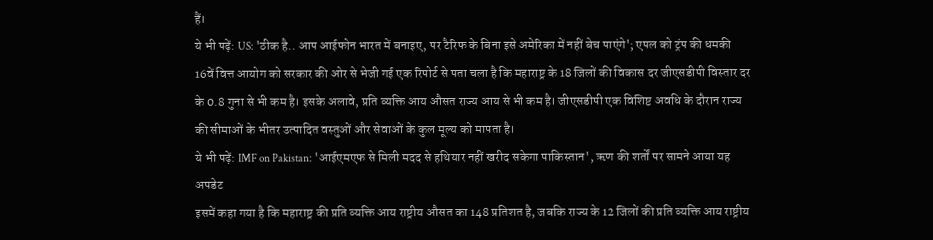हैं।
ये भी पढ़ें: US: 'ठीक है.. आप आईफोन भारत में बनाइए, पर टैरिफ के बिना इसे अमेरिका में नहीं बेच पाएंगे'; एपल को ट्रंप की धमकी
16वें वित्त आयोग को सरकार की ओर से भेजी गई एक रिपोर्ट से पता चला है कि महाराष्ट्र के 18 जिलों की विकास दर जीएसडीपी विस्तार दर के 0.8 गुना से भी कम है। इसके अलावे, प्रति व्यक्ति आय औसत राज्य आय से भी कम है। जीएसडीपी एक विशिष्ट अवधि के दौरान राज्य की सीमाओं के भीतर उत्पादित वस्तुओं और सेवाओं के कुल मूल्य को मापता है।
ये भी पढ़ें: IMF on Pakistan: 'आईएमएफ से मिली मदद से हथियार नहीं खरीद सकेगा पाकिस्तान', ऋण की शर्तों पर सामने आया यह अपडेट
इसमें कहा गया है कि महाराष्ट्र की प्रति व्यक्ति आय राष्ट्रीय औसत का 148 प्रतिशत है, जबकि राज्य के 12 जिलों की प्रति व्यक्ति आय राष्ट्रीय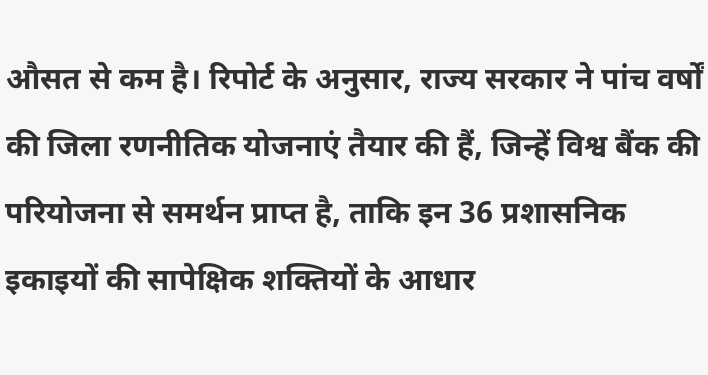औसत से कम है। रिपोर्ट के अनुसार, राज्य सरकार ने पांच वर्षों की जिला रणनीतिक योजनाएं तैयार की हैं, जिन्हें विश्व बैंक की परियोजना से समर्थन प्राप्त है, ताकि इन 36 प्रशासनिक इकाइयों की सापेक्षिक शक्तियों के आधार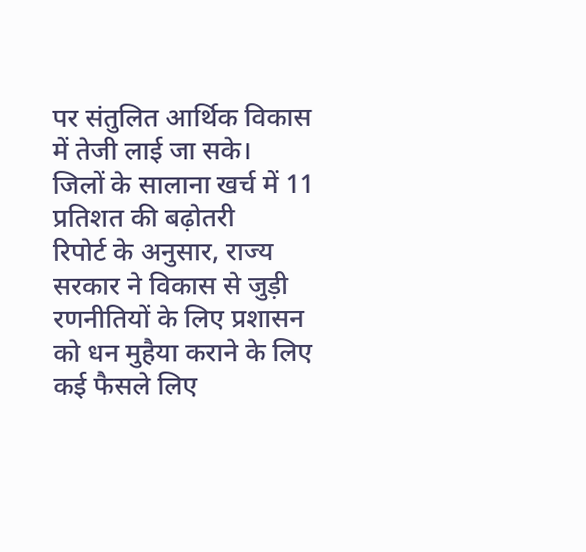पर संतुलित आर्थिक विकास में तेजी लाई जा सके।
जिलों के सालाना खर्च में 11 प्रतिशत की बढ़ोतरी
रिपोर्ट के अनुसार, राज्य सरकार ने विकास से जुड़ी रणनीतियों के लिए प्रशासन को धन मुहैया कराने के लिए कई फैसले लिए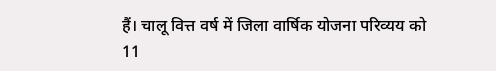हैं। चालू वित्त वर्ष में जिला वार्षिक योजना परिव्यय को 11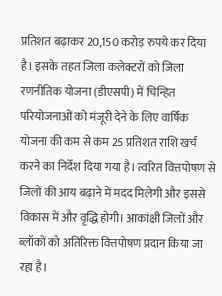प्रतिशत बढ़ाकर 20,150 करोड़ रुपये कर दिया है। इसके तहत जिला कलेक्टरों को जिला रणनीतिक योजना (डीएसपी) में चिन्हित परियोजनाओं को मंजूरी देने के लिए वार्षिक योजना की कम से कम 25 प्रतिशत राशि खर्च करने का निर्देश दिया गया है। त्वरित वित्तपोषण से जिलों की आय बढ़ाने में मदद मिलेगी और इससे विकास में और वृद्धि होगी। आकांक्षी जिलों और ब्लॉकों को अतिरिक्त वित्तपोषण प्रदान किया जा रहा है।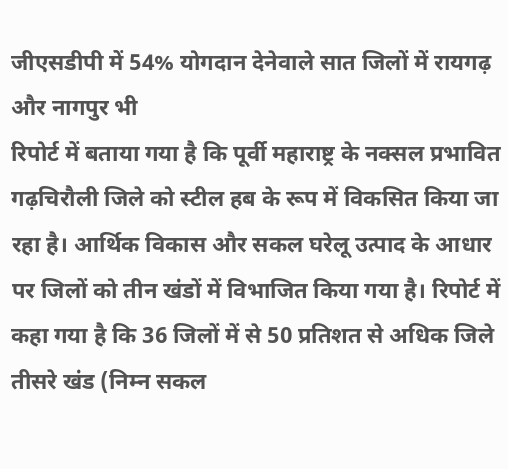जीएसडीपी में 54% योगदान देनेवाले सात जिलों में रायगढ़ और नागपुर भी
रिपोर्ट में बताया गया है कि पूर्वी महाराष्ट्र के नक्सल प्रभावित गढ़चिरौली जिले को स्टील हब के रूप में विकसित किया जा रहा है। आर्थिक विकास और सकल घरेलू उत्पाद के आधार पर जिलों को तीन खंडों में विभाजित किया गया है। रिपोर्ट में कहा गया है कि 36 जिलों में से 50 प्रतिशत से अधिक जिले तीसरे खंड (निम्न सकल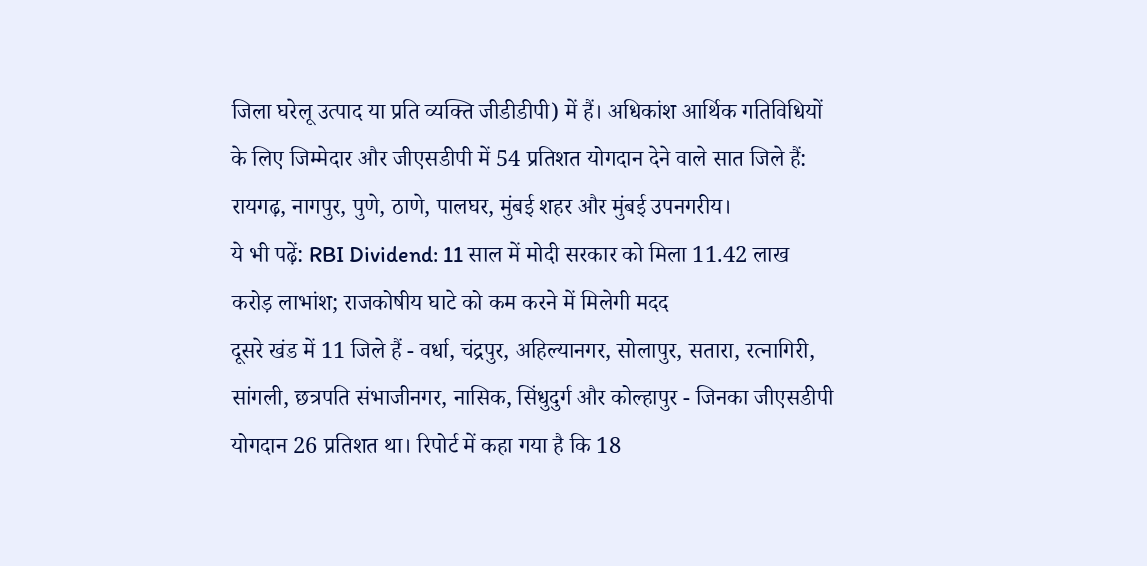जिला घरेलू उत्पाद या प्रति व्यक्ति जीडीडीपी) में हैं। अधिकांश आर्थिक गतिविधियों के लिए जिम्मेदार और जीएसडीपी में 54 प्रतिशत योगदान देने वाले सात जिले हैं: रायगढ़, नागपुर, पुणे, ठाणे, पालघर, मुंबई शहर और मुंबई उपनगरीय।
ये भी पढ़ें: RBI Dividend: 11 साल में मोदी सरकार को मिला 11.42 लाख करोड़ लाभांश; राजकोषीय घाटे को कम करने में मिलेगी मदद
दूसरे खंड में 11 जिले हैं - वर्धा, चंद्रपुर, अहिल्यानगर, सोलापुर, सतारा, रत्नागिरी, सांगली, छत्रपति संभाजीनगर, नासिक, सिंधुदुर्ग और कोल्हापुर - जिनका जीएसडीपी योगदान 26 प्रतिशत था। रिपोर्ट में कहा गया है कि 18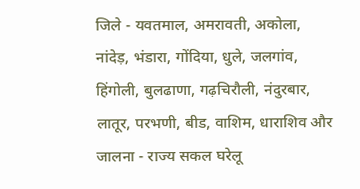जिले - यवतमाल, अमरावती, अकोला, नांदेड़, भंडारा, गोंदिया, धुले, जलगांव, हिंगोली, बुलढाणा, गढ़चिरौली, नंदुरबार, लातूर, परभणी, बीड, वाशिम, धाराशिव और जालना - राज्य सकल घरेलू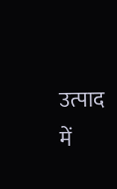उत्पाद में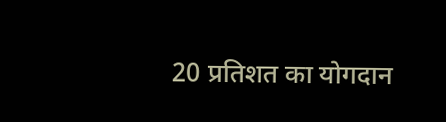20 प्रतिशत का योगदान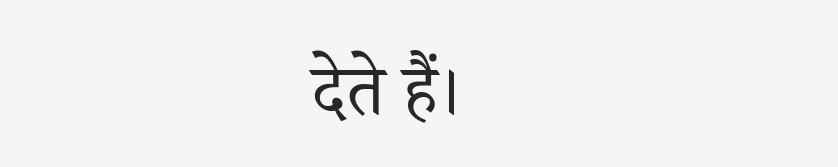देते हैं।